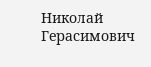Николай Герасимович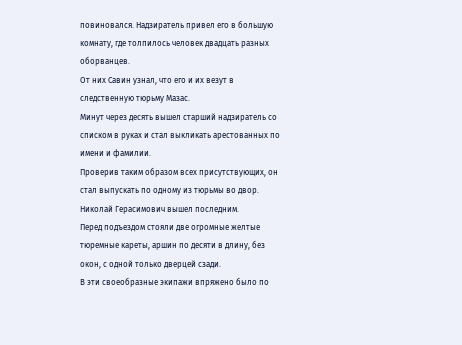повиновался. Надзиратель привел его в большую комнату, где толпилось человек двадцать разных оборванцев.
От них Савин узнал, что его и их везут в следственную тюрьму Мазас.
Минут через десять вышел старший надзиратель со списком в руках и стал выкликать арестованных по имени и фамилии.
Проверив таким образом всех присутствующих, он стал выпускать по одному из тюрьмы во двор.
Николай Герасимович вышел последним.
Перед подъездом стояли две огромные желтые тюремные кареты, аршин по десяти в длину, без окон, с одной только дверцей сзади.
В эти своеобразные экипажи впряжено было по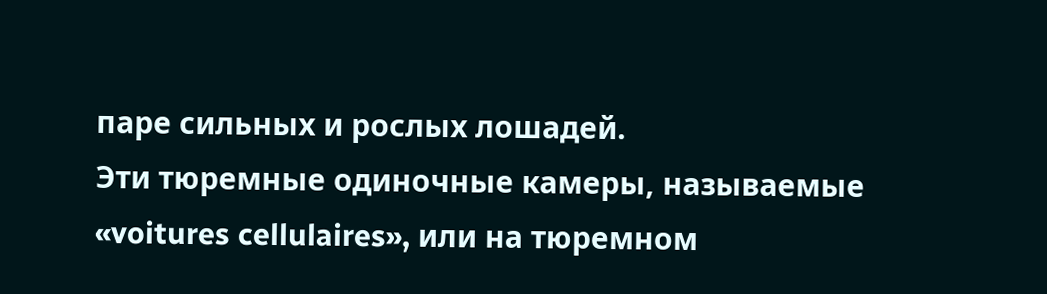паре сильных и рослых лошадей.
Эти тюремные одиночные камеры, называемые «voitures cellulaires», или на тюремном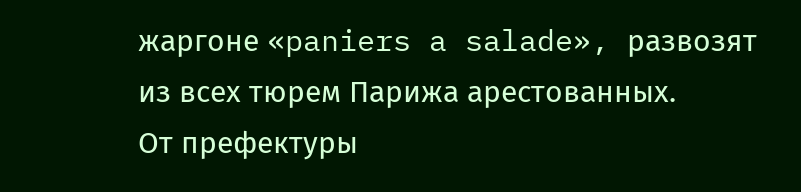жаргоне «paniers a salade», развозят из всех тюрем Парижа арестованных.
От префектуры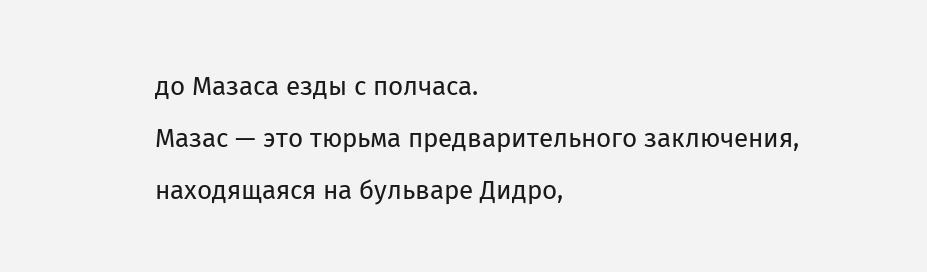до Мазаса езды с полчаса.
Мазас — это тюрьма предварительного заключения, находящаяся на бульваре Дидро,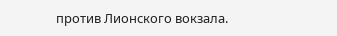против Лионского вокзала.